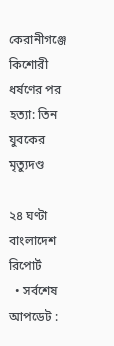কেরানীগঞ্জে কিশোরী ধর্ষণের পর হত্যা: তিন যুবকের মৃত্যুদণ্ড

২৪ ঘণ্টা বাংলাদেশ রিপোর্ট
  • সর্বশেষ আপডেট :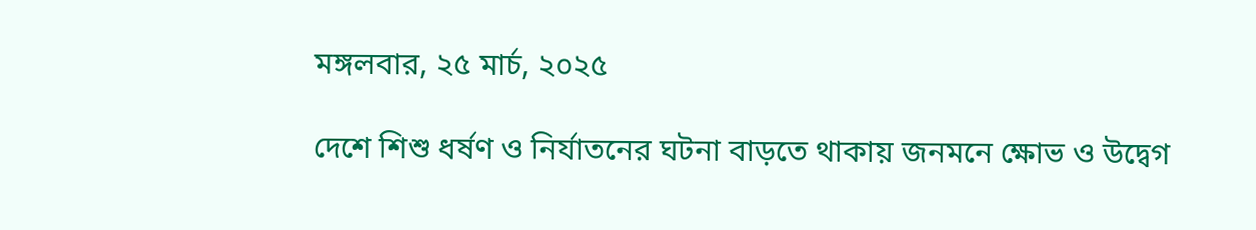মঙ্গলবার, ২৫ মার্চ, ২০২৫

দেশে শিশু ধর্ষণ ও নির্যাতনের ঘটনা বাড়তে থাকায় জনমনে ক্ষোভ ও উদ্বেগ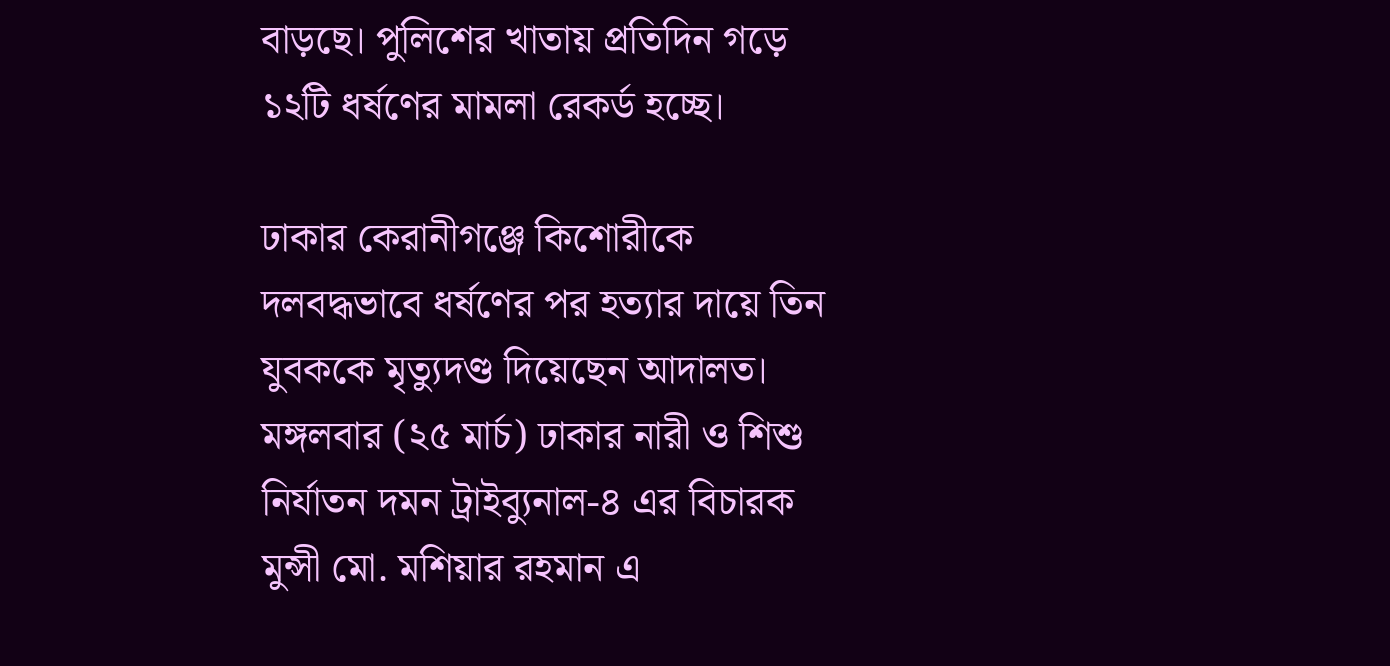বাড়ছে। পুলিশের খাতায় প্রতিদিন গড়ে ১২টি ধর্ষণের মামলা রেকর্ড হচ্ছে।

ঢাকার কেরানীগঞ্জে কিশোরীকে দলবদ্ধভাবে ধর্ষণের পর হত্যার দায়ে তিন যুবককে মৃত্যুদণ্ড দিয়েছেন আদালত। মঙ্গলবার (২৫ মার্চ) ঢাকার নারী ও শিশু নির্যাতন দমন ট্রাইব্যুনাল-৪ এর বিচারক মুন্সী মো. মশিয়ার রহমান এ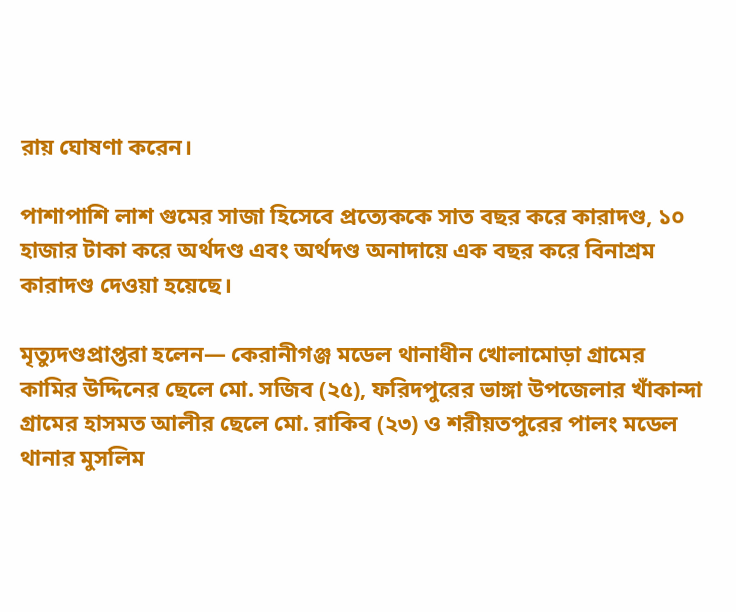রায় ঘোষণা করেন।

পাশাপাশি লাশ গুমের সাজা হিসেবে প্রত্যেককে সাত বছর করে কারাদণ্ড, ১০ হাজার টাকা করে অর্থদণ্ড এবং অর্থদণ্ড অনাদায়ে এক বছর করে বিনাশ্রম কারাদণ্ড দেওয়া হয়েছে।

মৃত্যুদণ্ডপ্রাপ্তরা হলেন— কেরানীগঞ্জ মডেল থানাধীন খোলামোড়া গ্রামের কামির উদ্দিনের ছেলে মো. সজিব (২৫), ফরিদপুরের ভাঙ্গা উপজেলার খাঁকান্দা গ্রামের হাসমত আলীর ছেলে মো. রাকিব (২৩) ও শরীয়তপুরের পালং মডেল থানার মুসলিম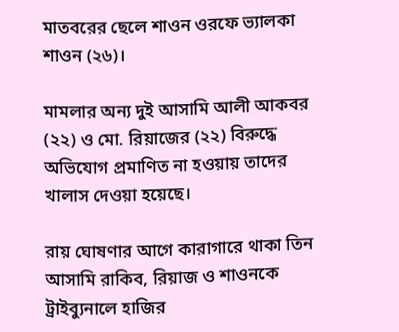মাতবরের ছেলে শাওন ওরফে ভ্যালকা শাওন (২৬)।

মামলার অন্য দুই আসামি আলী আকবর (২২) ও মো. রিয়াজের (২২) বিরুদ্ধে অভিযোগ প্রমাণিত না হওয়ায় তাদের খালাস দেওয়া হয়েছে।

রায় ঘোষণার আগে কারাগারে থাকা তিন আসামি রাকিব, রিয়াজ ও শাওনকে ট্রাইব্যুনালে হাজির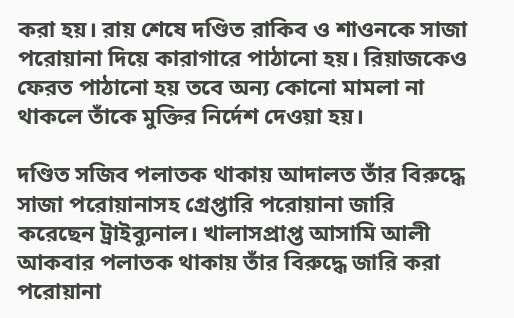করা হয়। রায় শেষে দণ্ডিত রাকিব ও শাওনকে সাজা পরোয়ানা দিয়ে কারাগারে পাঠানো হয়। রিয়াজকেও ফেরত পাঠানো হয় তবে অন্য কোনো মামলা না থাকলে তাঁকে মুক্তির নির্দেশ দেওয়া হয়।

দণ্ডিত সজিব পলাতক থাকায় আদালত তাঁর বিরুদ্ধে সাজা পরোয়ানাসহ গ্রেপ্তারি পরোয়ানা জারি করেছেন ট্রাইব্যুনাল। খালাসপ্রাপ্ত আসামি আলী আকবার পলাতক থাকায় তাঁর বিরুদ্ধে জারি করা পরোয়ানা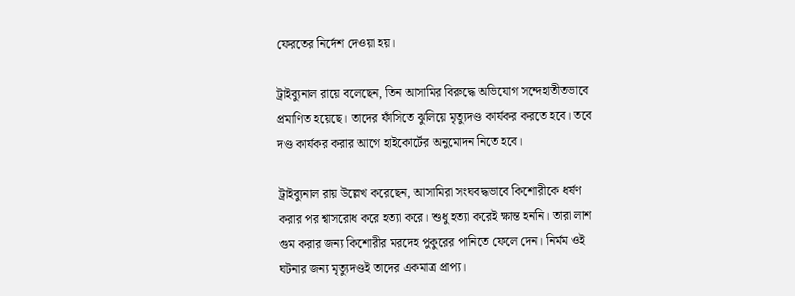ফেরতের নির্দেশ দেওয়া হয়।

ট্রাইব্যুনাল রায়ে বলেছেন, তিন আসামির বিরুদ্ধে অভিযোগ সন্দেহাতীতভাবে প্রমাণিত হয়েছে। তাদের ফাঁসিতে ঝুলিয়ে মৃত্যুদণ্ড কার্যকর করতে হবে। তবে দণ্ড কার্যকর করার আগে হাইকোর্টের অনুমোদন নিতে হবে।

ট্রাইব্যুনাল রায় উল্লেখ করেছেন, আসামিরা সংঘবদ্ধভাবে কিশোরীকে ধর্ষণ করার পর শ্বাসরোধ করে হত্যা করে। শুধু হত্যা করেই ক্ষান্ত হননি। তারা লাশ গুম করার জন্য কিশোরীর মরদেহ পুকুরের পানিতে ফেলে দেন। নির্মম ওই ঘটনার জন্য মৃত্যুদণ্ডই তাদের একমাত্র প্রাপ্য।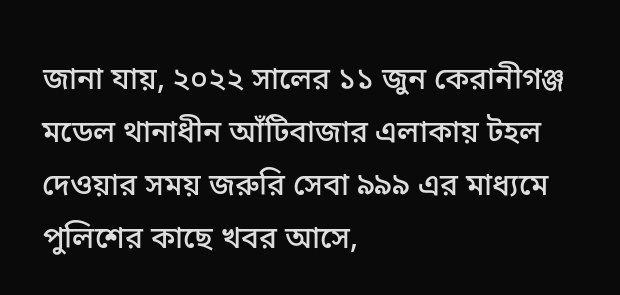জানা যায়, ২০২২ সালের ১১ জুন কেরানীগঞ্জ মডেল থানাধীন আঁটিবাজার এলাকায় টহল দেওয়ার সময় জরুরি সেবা ৯৯৯ এর মাধ্যমে পুলিশের কাছে খবর আসে,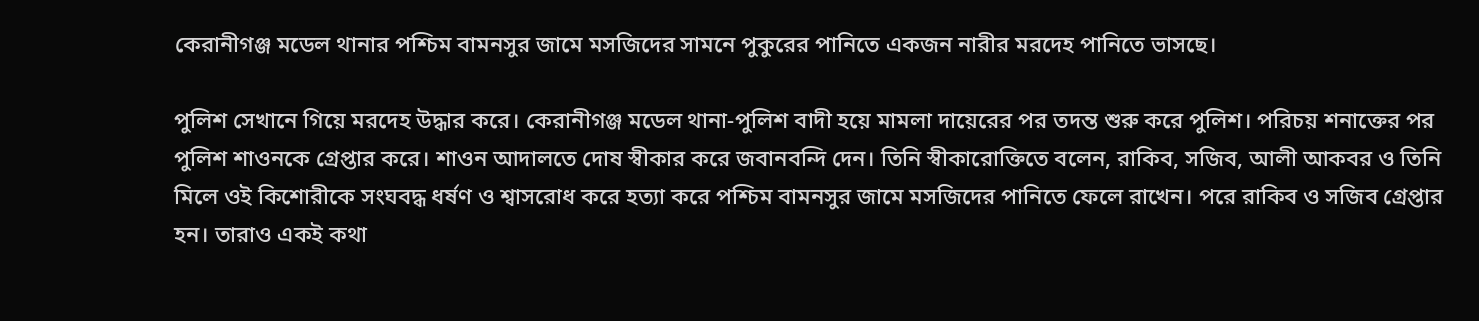কেরানীগঞ্জ মডেল থানার পশ্চিম বামনসুর জামে মসজিদের সামনে পুকুরের পানিতে একজন নারীর মরদেহ পানিতে ভাসছে।

পুলিশ সেখানে গিয়ে মরদেহ উদ্ধার করে। কেরানীগঞ্জ মডেল থানা-পুলিশ বাদী হয়ে মামলা দায়েরের পর তদন্ত শুরু করে পুলিশ। পরিচয় শনাক্তের পর পুলিশ শাওনকে গ্রেপ্তার করে। শাওন আদালতে দোষ স্বীকার করে জবানবন্দি দেন। তিনি স্বীকারোক্তিতে বলেন, রাকিব, সজিব, আলী আকবর ও তিনি মিলে ওই কিশোরীকে সংঘবদ্ধ ধর্ষণ ও শ্বাসরোধ করে হত্যা করে পশ্চিম বামনসুর জামে মসজিদের পানিতে ফেলে রাখেন। পরে রাকিব ও সজিব গ্রেপ্তার হন। তারাও একই কথা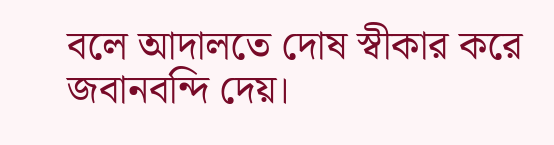বলে আদালতে দোষ স্বীকার করে জবানবন্দি দেয়।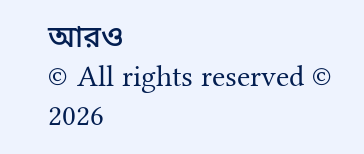আরও
© All rights reserved © 2026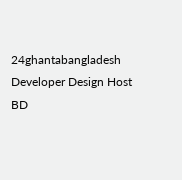24ghantabangladesh
Developer Design Host BD